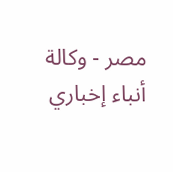مصر - وكالة أنباء إخباري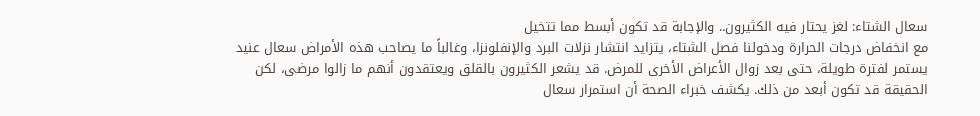سعال الشتاء: لغز يحتار فيه الكثيرون.. والإجابة قد تكون أبسط مما تتخيل
مع انخفاض درجات الحرارة ودخولنا فصل الشتاء، يتزايد انتشار نزلات البرد والإنفلونزا، وغالباً ما يصاحب هذه الأمراض سعال عنيد يستمر لفترة طويلة، حتى بعد زوال الأعراض الأخرى للمرض. قد يشعر الكثيرون بالقلق ويعتقدون أنهم ما زالوا مرضى، لكن الحقيقة قد تكون أبعد من ذلك. يكشف خبراء الصحة أن استمرار سعال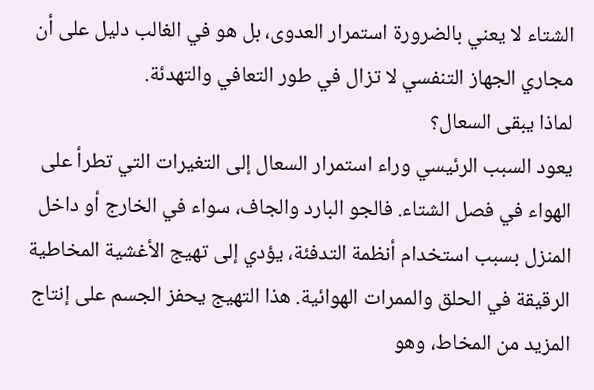الشتاء لا يعني بالضرورة استمرار العدوى، بل هو في الغالب دليل على أن مجاري الجهاز التنفسي لا تزال في طور التعافي والتهدئة.
لماذا يبقى السعال؟
يعود السبب الرئيسي وراء استمرار السعال إلى التغيرات التي تطرأ على الهواء في فصل الشتاء. فالجو البارد والجاف، سواء في الخارج أو داخل المنزل بسبب استخدام أنظمة التدفئة، يؤدي إلى تهيج الأغشية المخاطية الرقيقة في الحلق والممرات الهوائية. هذا التهيج يحفز الجسم على إنتاج المزيد من المخاط، وهو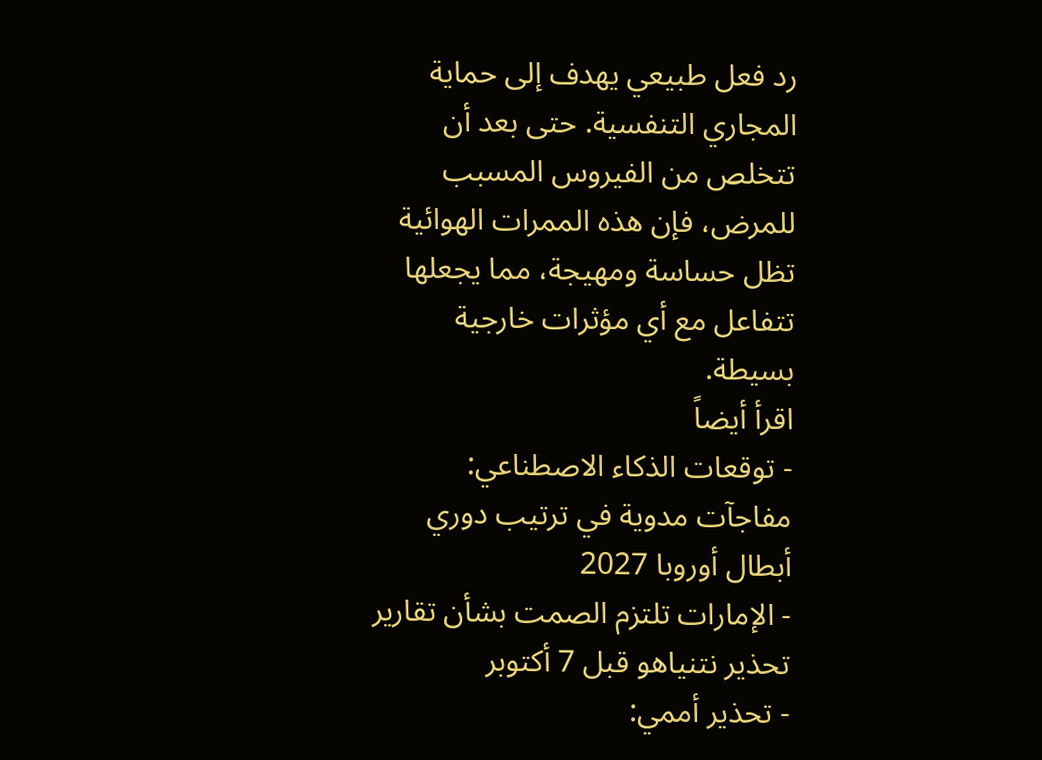رد فعل طبيعي يهدف إلى حماية المجاري التنفسية. حتى بعد أن تتخلص من الفيروس المسبب للمرض، فإن هذه الممرات الهوائية تظل حساسة ومهيجة، مما يجعلها تتفاعل مع أي مؤثرات خارجية بسيطة.
اقرأ أيضاً
- توقعات الذكاء الاصطناعي: مفاجآت مدوية في ترتيب دوري أبطال أوروبا 2027
- الإمارات تلتزم الصمت بشأن تقارير تحذير نتنياهو قبل 7 أكتوبر
- تحذير أممي: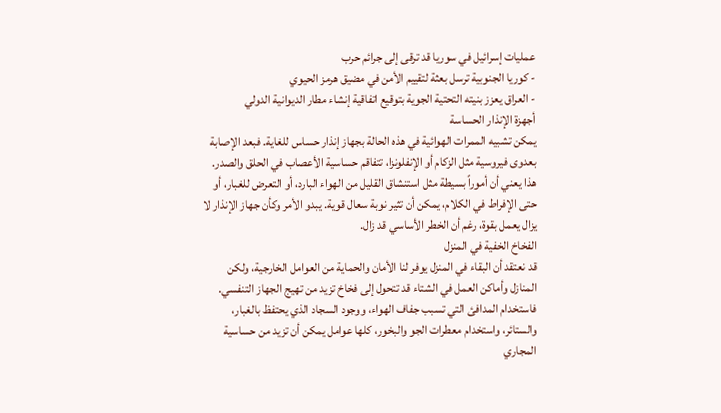عمليات إسرائيل في سوريا قد ترقى إلى جرائم حرب
- كوريا الجنوبية ترسل بعثة لتقييم الأمن في مضيق هرمز الحيوي
- العراق يعزز بنيته التحتية الجوية بتوقيع اتفاقية إنشاء مطار الديوانية الدولي
أجهزة الإنذار الحساسة
يمكن تشبيه الممرات الهوائية في هذه الحالة بجهاز إنذار حساس للغاية. فبعد الإصابة بعدوى فيروسية مثل الزكام أو الإنفلونزا، تتفاقم حساسية الأعصاب في الحلق والصدر. هذا يعني أن أموراً بسيطة مثل استنشاق القليل من الهواء البارد، أو التعرض للغبار، أو حتى الإفراط في الكلام، يمكن أن تثير نوبة سعال قوية. يبدو الأمر وكأن جهاز الإنذار لا يزال يعمل بقوة، رغم أن الخطر الأساسي قد زال.
الفخاخ الخفية في المنزل
قد نعتقد أن البقاء في المنزل يوفر لنا الأمان والحماية من العوامل الخارجية، ولكن المنازل وأماكن العمل في الشتاء قد تتحول إلى فخاخ تزيد من تهيج الجهاز التنفسي. فاستخدام المدافئ التي تسبب جفاف الهواء، ووجود السجاد الذي يحتفظ بالغبار، والستائر، واستخدام معطرات الجو والبخور، كلها عوامل يمكن أن تزيد من حساسية المجاري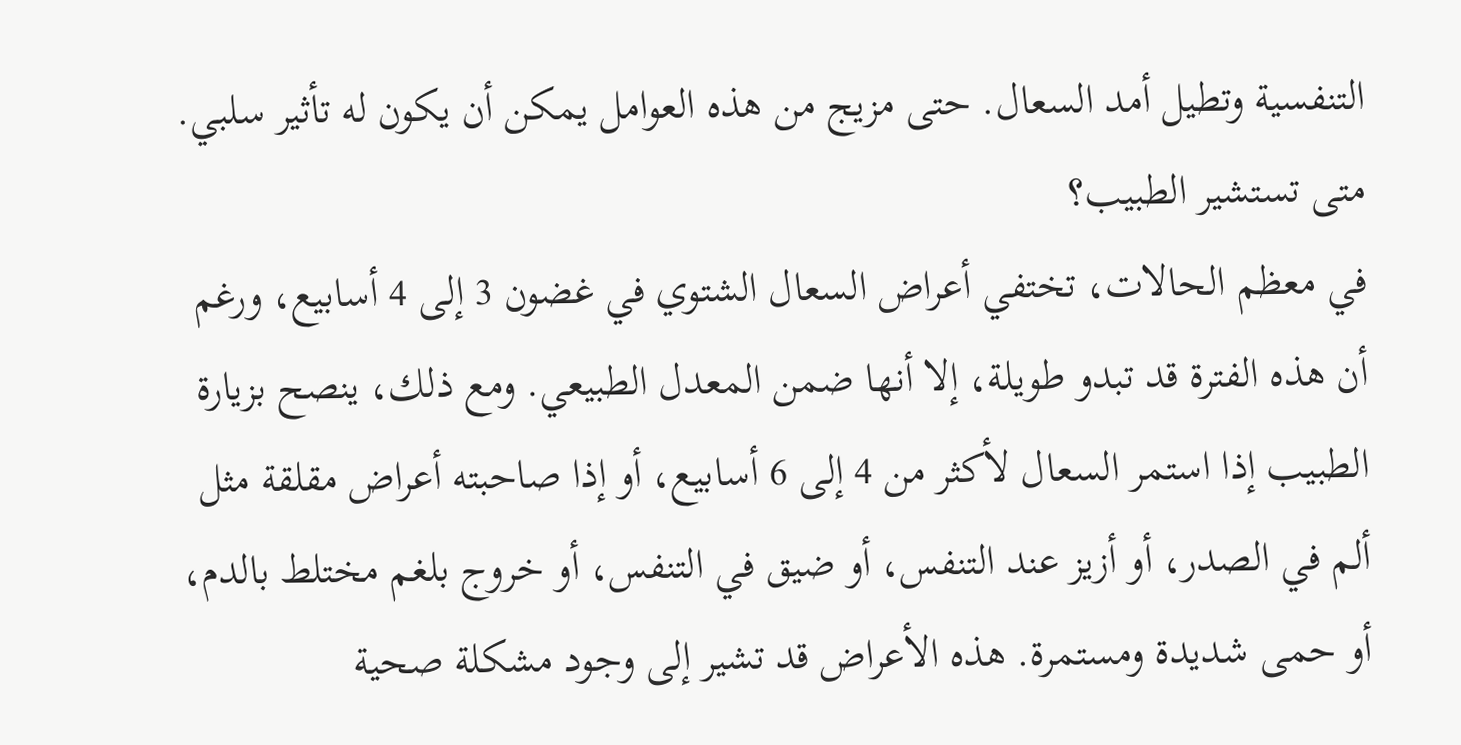التنفسية وتطيل أمد السعال. حتى مزيج من هذه العوامل يمكن أن يكون له تأثير سلبي.
متى تستشير الطبيب؟
في معظم الحالات، تختفي أعراض السعال الشتوي في غضون 3 إلى 4 أسابيع، ورغم أن هذه الفترة قد تبدو طويلة، إلا أنها ضمن المعدل الطبيعي. ومع ذلك، ينصح بزيارة الطبيب إذا استمر السعال لأكثر من 4 إلى 6 أسابيع، أو إذا صاحبته أعراض مقلقة مثل ألم في الصدر، أو أزيز عند التنفس، أو ضيق في التنفس، أو خروج بلغم مختلط بالدم، أو حمى شديدة ومستمرة. هذه الأعراض قد تشير إلى وجود مشكلة صحية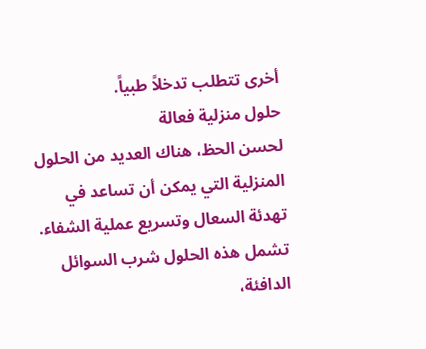أخرى تتطلب تدخلاً طبياً.
حلول منزلية فعالة
لحسن الحظ، هناك العديد من الحلول المنزلية التي يمكن أن تساعد في تهدئة السعال وتسريع عملية الشفاء. تشمل هذه الحلول شرب السوائل الدافئة،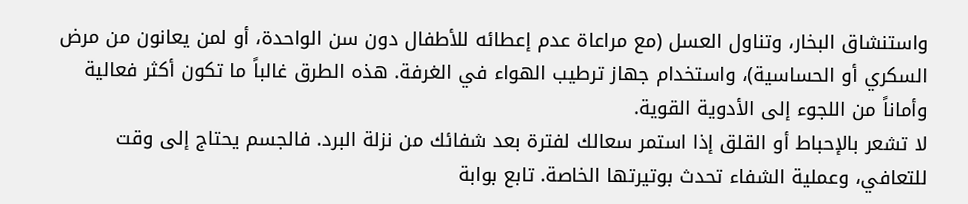واستنشاق البخار، وتناول العسل (مع مراعاة عدم إعطائه للأطفال دون سن الواحدة، أو لمن يعانون من مرض السكري أو الحساسية)، واستخدام جهاز ترطيب الهواء في الغرفة. هذه الطرق غالباً ما تكون أكثر فعالية وأماناً من اللجوء إلى الأدوية القوية.
لا تشعر بالإحباط أو القلق إذا استمر سعالك لفترة بعد شفائك من نزلة البرد. فالجسم يحتاج إلى وقت للتعافي، وعملية الشفاء تحدث بوتيرتها الخاصة. تابع بوابة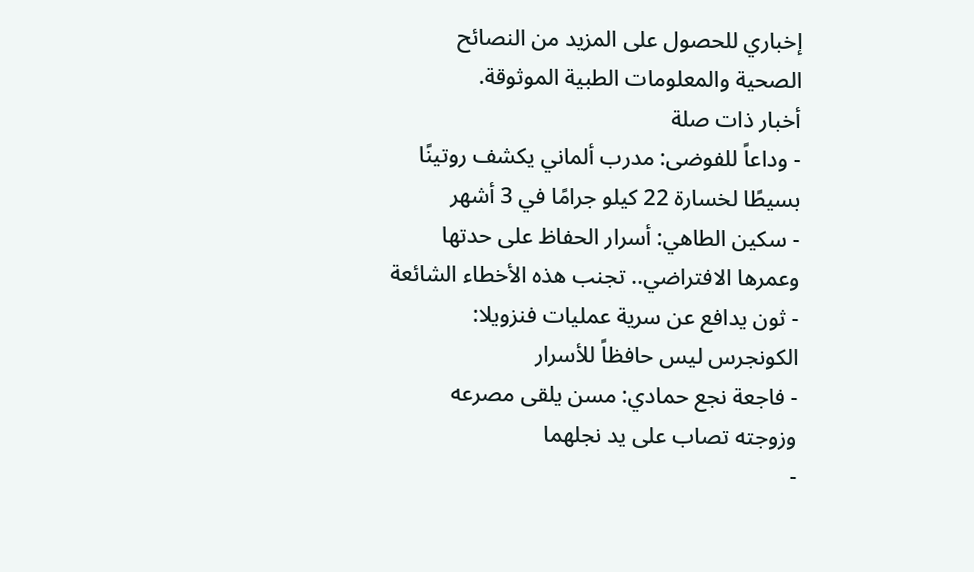إخباري للحصول على المزيد من النصائح الصحية والمعلومات الطبية الموثوقة.
أخبار ذات صلة
- وداعاً للفوضى: مدرب ألماني يكشف روتينًا بسيطًا لخسارة 22 كيلو جرامًا في 3 أشهر
- سكين الطاهي: أسرار الحفاظ على حدتها وعمرها الافتراضي.. تجنب هذه الأخطاء الشائعة
- ثون يدافع عن سرية عمليات فنزويلا: الكونجرس ليس حافظاً للأسرار
- فاجعة نجع حمادي: مسن يلقى مصرعه وزوجته تصاب على يد نجلهما
-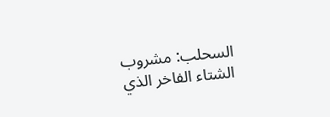السحلب: مشروب الشتاء الفاخر الذي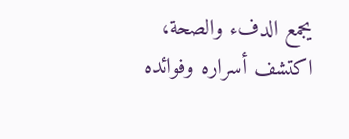يجمع الدفء والصحة، اكتشف أسراره وفوائده